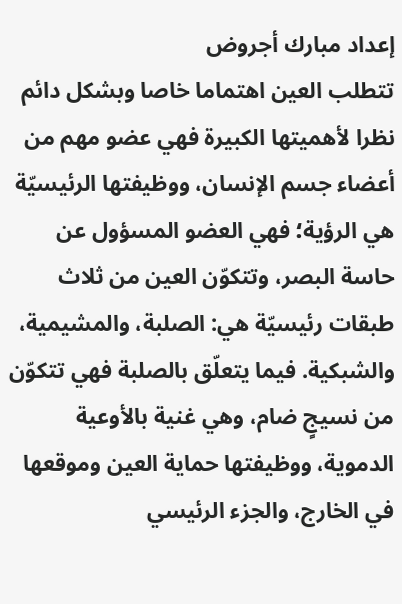إعداد مبارك أجروض
تتطلب العين اهتماما خاصا وبشكل دائم نظرا لأهميتها الكبيرة فهي عضو مهم من أعضاء جسم الإنسان، ووظيفتها الرئيسيّة هي الرؤية؛ فهي العضو المسؤول عن حاسة البصر، وتتكوّن العين من ثلاث طبقات رئيسيّة هي: الصلبة، والمشيمية، والشبكية. فيما يتعلّق بالصلبة فهي تتكوّن من نسيجٍ ضام، وهي غنية بالأوعية الدموية، ووظيفتها حماية العين وموقعها في الخارج، والجزء الرئيسي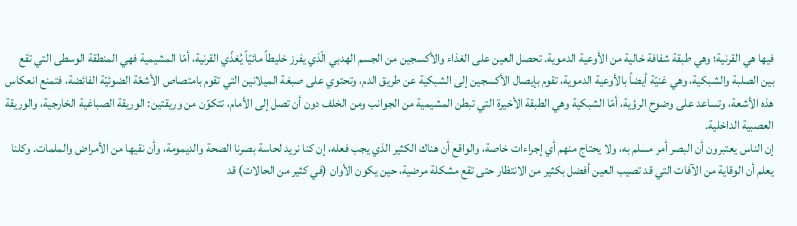فيها هي القرنية؛ وهي طبقة شفافة خالية من الأوعية الدموية. تحصل العين على الغذاء والأكسجين من الجسم الهدبي الّذي يفرز خليطاً مائيّاً يُغذّي القرنية، أمّا المشيمية فهي المنطقة الوسطى التي تقع بين الصلبة والشبكية، وهي غنيّة أيضاً بالأوعية الدموية، تقوم بإيصال الأكسجين إلى الشبكية عن طريق الدم، وتحتوي على صبغة الميلانين التي تقوم بامتصاص الأشعّة الضوئيّة الفائضة، فتمنع انعكاس هذه الأشعة، وتساعد على وضوح الرؤية، أمّا الشبكية وهي الطبقة الأخيرة التي تبطن المشيمية من الجوانب ومن الخلف دون أن تصل إلى الأمام، تتكوّن من وريقتين: الوريقة الصباغية الخارجية، والوريقة العصبية الداخلية.
إن الناس يعتبرون أن البصر أمر مسلم به، ولا يحتاج منهم أي إجراءات خاصة، والواقع أن هناك الكثير الذي يجب فعله، إن كنا نريد لحاسة بصرنا الصحة والديمومة، وأن نقيها من الأمراض والملمات. وكلنا يعلم أن الوقاية من الآفات التي قد تصيب العين أفضل بكثير من الانتظار حتى تقع مشكلة مرضية، حين يكون الأوان (في كثير من الحالات) قد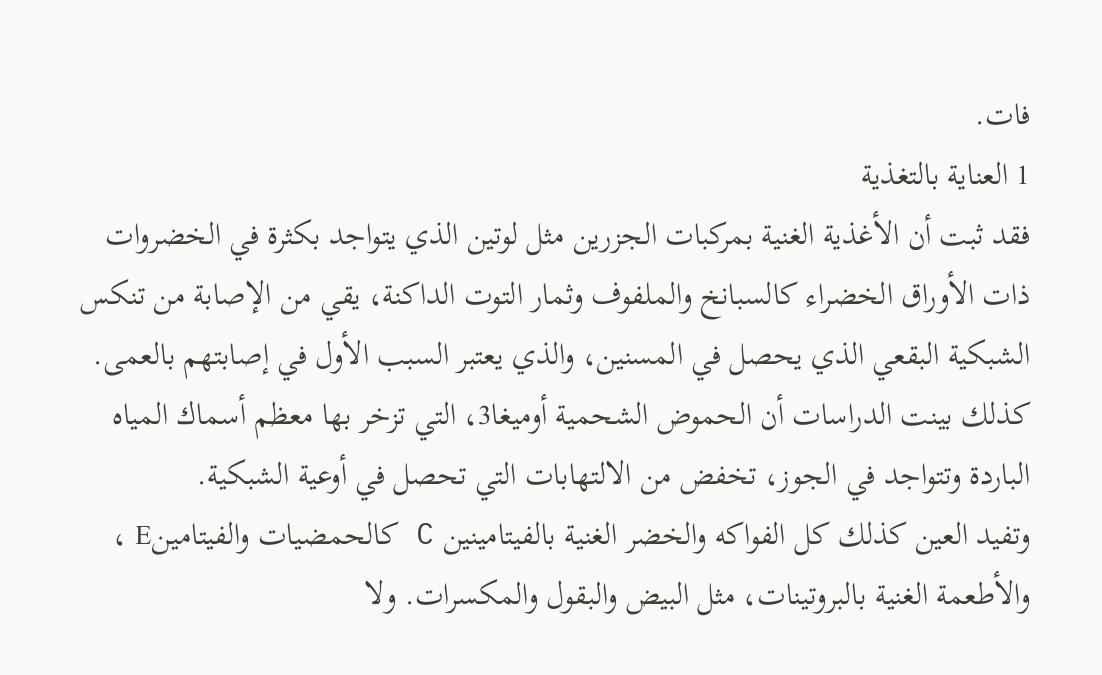فات.
1 العناية بالتغذية
فقد ثبت أن الأغذية الغنية بمركبات الجزرين مثل لوتين الذي يتواجد بكثرة في الخضروات ذات الأوراق الخضراء كالسبانخ والملفوف وثمار التوت الداكنة، يقي من الإصابة من تنكس الشبكية البقعي الذي يحصل في المسنين، والذي يعتبر السبب الأول في إصابتهم بالعمى. كذلك بينت الدراسات أن الحموض الشحمية أوميغا3، التي تزخر بها معظم أسماك المياه الباردة وتتواجد في الجوز، تخفض من الالتهابات التي تحصل في أوعية الشبكية.
وتفيد العين كذلك كل الفواكه والخضر الغنية بالفيتامينين C كالحمضيات والفيتامينE ، والأطعمة الغنية بالبروتينات، مثل البيض والبقول والمكسرات. ولا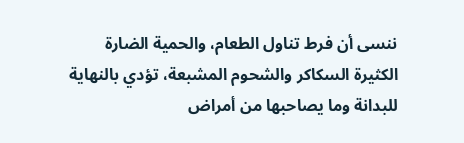ننسى أن فرط تناول الطعام، والحمية الضارة الكثيرة السكاكر والشحوم المشبعة، تؤدي بالنهاية للبدانة وما يصاحبها من أمراض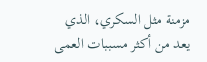مزمنة مثل السكري، الذي يعد من أكثر مسببات العمى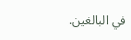في البالغين.